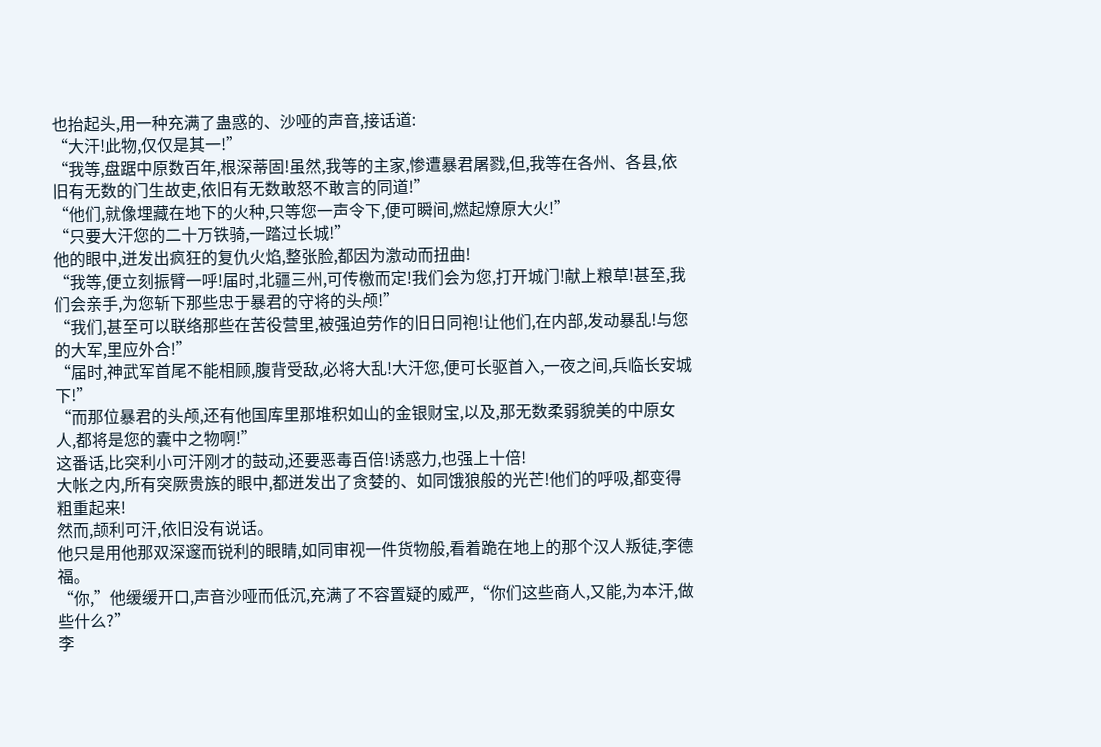也抬起头,用一种充满了蛊惑的、沙哑的声音,接话道:
“大汗!此物,仅仅是其一!”
“我等,盘踞中原数百年,根深蒂固!虽然,我等的主家,惨遭暴君屠戮,但,我等在各州、各县,依旧有无数的门生故吏,依旧有无数敢怒不敢言的同道!”
“他们,就像埋藏在地下的火种,只等您一声令下,便可瞬间,燃起燎原大火!”
“只要大汗您的二十万铁骑,一踏过长城!”
他的眼中,迸发出疯狂的复仇火焰,整张脸,都因为激动而扭曲!
“我等,便立刻振臂一呼!届时,北疆三州,可传檄而定!我们会为您,打开城门!献上粮草!甚至,我们会亲手,为您斩下那些忠于暴君的守将的头颅!”
“我们,甚至可以联络那些在苦役营里,被强迫劳作的旧日同袍!让他们,在内部,发动暴乱!与您的大军,里应外合!”
“届时,神武军首尾不能相顾,腹背受敌,必将大乱!大汗您,便可长驱首入,一夜之间,兵临长安城下!”
“而那位暴君的头颅,还有他国库里那堆积如山的金银财宝,以及,那无数柔弱貌美的中原女人,都将是您的囊中之物啊!”
这番话,比突利小可汗刚才的鼓动,还要恶毒百倍!诱惑力,也强上十倍!
大帐之内,所有突厥贵族的眼中,都迸发出了贪婪的、如同饿狼般的光芒!他们的呼吸,都变得粗重起来!
然而,颉利可汗,依旧没有说话。
他只是用他那双深邃而锐利的眼睛,如同审视一件货物般,看着跪在地上的那个汉人叛徒,李德福。
“你,”他缓缓开口,声音沙哑而低沉,充满了不容置疑的威严,“你们这些商人,又能,为本汗,做些什么?”
李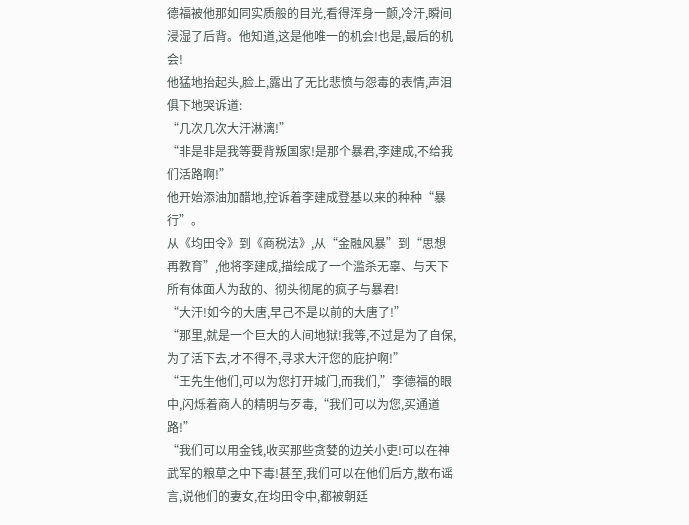德福被他那如同实质般的目光,看得浑身一颤,冷汗,瞬间浸湿了后背。他知道,这是他唯一的机会!也是,最后的机会!
他猛地抬起头,脸上,露出了无比悲愤与怨毒的表情,声泪俱下地哭诉道:
“几次几次大汗淋漓!”
“非是非是我等要背叛国家!是那个暴君,李建成,不给我们活路啊!”
他开始添油加醋地,控诉着李建成登基以来的种种“暴行”。
从《均田令》到《商税法》,从“金融风暴”到“思想再教育”,他将李建成,描绘成了一个滥杀无辜、与天下所有体面人为敌的、彻头彻尾的疯子与暴君!
“大汗!如今的大唐,早己不是以前的大唐了!”
“那里,就是一个巨大的人间地狱!我等,不过是为了自保,为了活下去,才不得不,寻求大汗您的庇护啊!”
“王先生他们,可以为您打开城门,而我们,”李德福的眼中,闪烁着商人的精明与歹毒,“我们可以为您,买通道路!”
“我们可以用金钱,收买那些贪婪的边关小吏!可以在神武军的粮草之中下毒!甚至,我们可以在他们后方,散布谣言,说他们的妻女,在均田令中,都被朝廷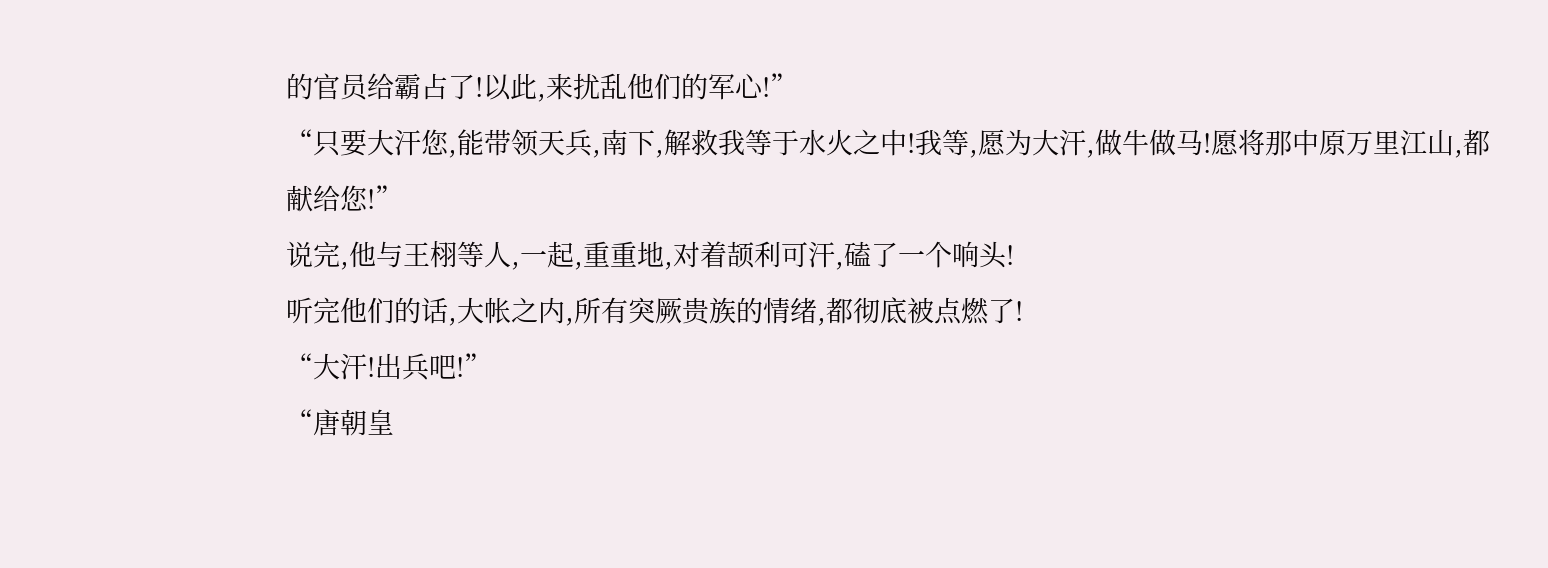的官员给霸占了!以此,来扰乱他们的军心!”
“只要大汗您,能带领天兵,南下,解救我等于水火之中!我等,愿为大汗,做牛做马!愿将那中原万里江山,都献给您!”
说完,他与王栩等人,一起,重重地,对着颉利可汗,磕了一个响头!
听完他们的话,大帐之内,所有突厥贵族的情绪,都彻底被点燃了!
“大汗!出兵吧!”
“唐朝皇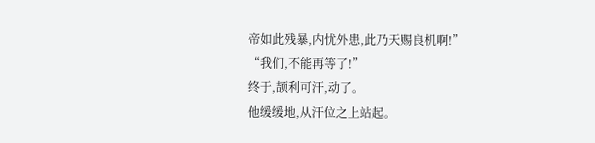帝如此残暴,内忧外患,此乃天赐良机啊!”
“我们,不能再等了!”
终于,颉利可汗,动了。
他缓缓地,从汗位之上站起。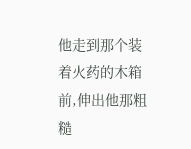他走到那个装着火药的木箱前,伸出他那粗糙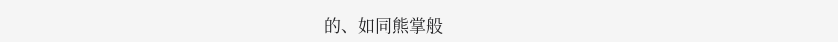的、如同熊掌般